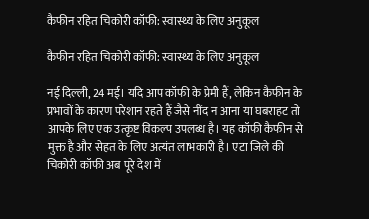कैफीन रहित चिकोरी कॉफी: स्वास्थ्य के लिए अनुकूल

कैफीन रहित चिकोरी कॉफी: स्वास्थ्य के लिए अनुकूल

नई दिल्ली, 24 मई। यदि आप कॉफी के प्रेमी हैं, लेकिन कैफीन के प्रभावों के कारण परेशान रहते हैं जैसे नींद न आना या घबराहट तो आपके लिए एक उत्कृष्ट विकल्प उपलब्ध है। यह कॉफी कैफीन से मुक्त है और सेहत के लिए अत्यंत लाभकारी है। एटा जिले की चिकोरी कॉफी अब पूरे देश में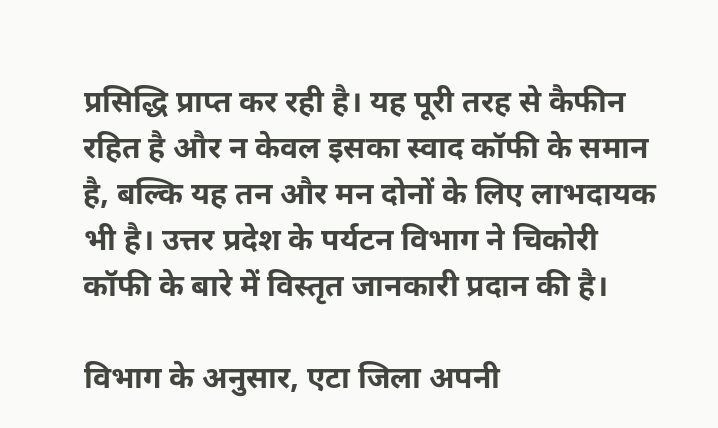प्रसिद्धि प्राप्त कर रही है। यह पूरी तरह से कैफीन रहित है और न केवल इसका स्वाद कॉफी के समान है, बल्कि यह तन और मन दोनों के लिए लाभदायक भी है। उत्तर प्रदेश के पर्यटन विभाग ने चिकोरी कॉफी के बारे में विस्तृत जानकारी प्रदान की है।

विभाग के अनुसार, एटा जिला अपनी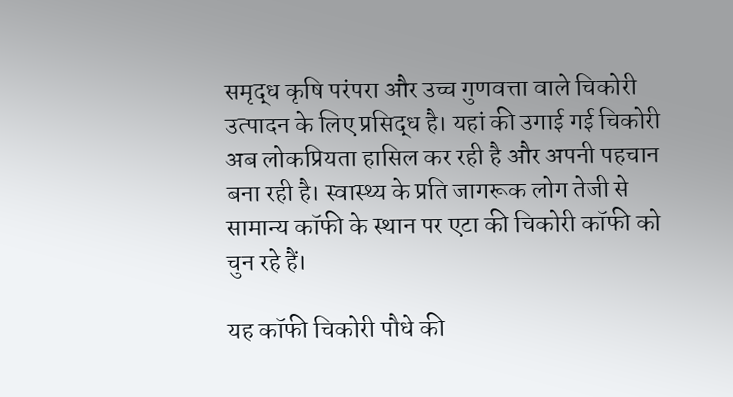समृद्ध कृषि परंपरा और उच्च गुणवत्ता वाले चिकोरी उत्पादन के लिए प्रसिद्ध है। यहां की उगाई गई चिकोरी अब लोकप्रियता हासिल कर रही है और अपनी पहचान बना रही है। स्वास्थ्य के प्रति जागरूक लोग तेजी से सामान्य कॉफी के स्थान पर एटा की चिकोरी कॉफी को चुन रहे हैं।

यह कॉफी चिकोरी पौधे की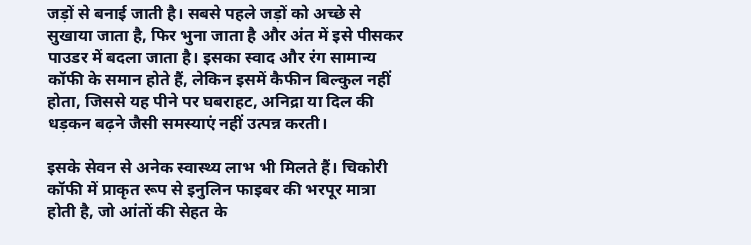जड़ों से बनाई जाती है। सबसे पहले जड़ों को अच्छे से सुखाया जाता है, फिर भुना जाता है और अंत में इसे पीसकर पाउडर में बदला जाता है। इसका स्वाद और रंग सामान्य कॉफी के समान होते हैं, लेकिन इसमें कैफीन बिल्कुल नहीं होता, जिससे यह पीने पर घबराहट, अनिद्रा या दिल की धड़कन बढ़ने जैसी समस्याएं नहीं उत्पन्न करती।

इसके सेवन से अनेक स्वास्थ्य लाभ भी मिलते हैं। चिकोरी कॉफी में प्राकृत रूप से इनुलिन फाइबर की भरपूर मात्रा होती है, जो आंतों की सेहत के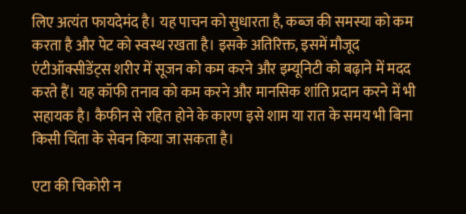लिए अत्यंत फायदेमंद है। यह पाचन को सुधारता है, कब्ज की समस्या को कम करता है और पेट को स्वस्थ रखता है। इसके अतिरिक्त, इसमें मौजूद एंटीऑक्सीडेंट्स शरीर में सूजन को कम करने और इम्यूनिटी को बढ़ाने में मदद करते हैं। यह कॉफी तनाव को कम करने और मानसिक शांति प्रदान करने में भी सहायक है। कैफीन से रहित होने के कारण इसे शाम या रात के समय भी बिना किसी चिंता के सेवन किया जा सकता है।

एटा की चिकोरी न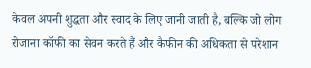केवल अपनी शुद्धता और स्वाद के लिए जानी जाती है, बल्कि जो लोग रोजाना कॉफी का सेवन करते हैं और कैफीन की अधिकता से परेशान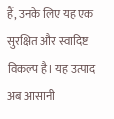हैं, उनके लिए यह एक सुरक्षित और स्वादिष्ट विकल्प है। यह उत्पाद अब आसानी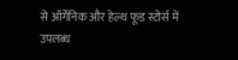से ऑर्गेनिक और हेल्थ फूड स्टोर्स में उपलब्ध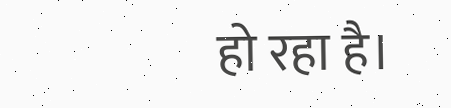हो रहा है।